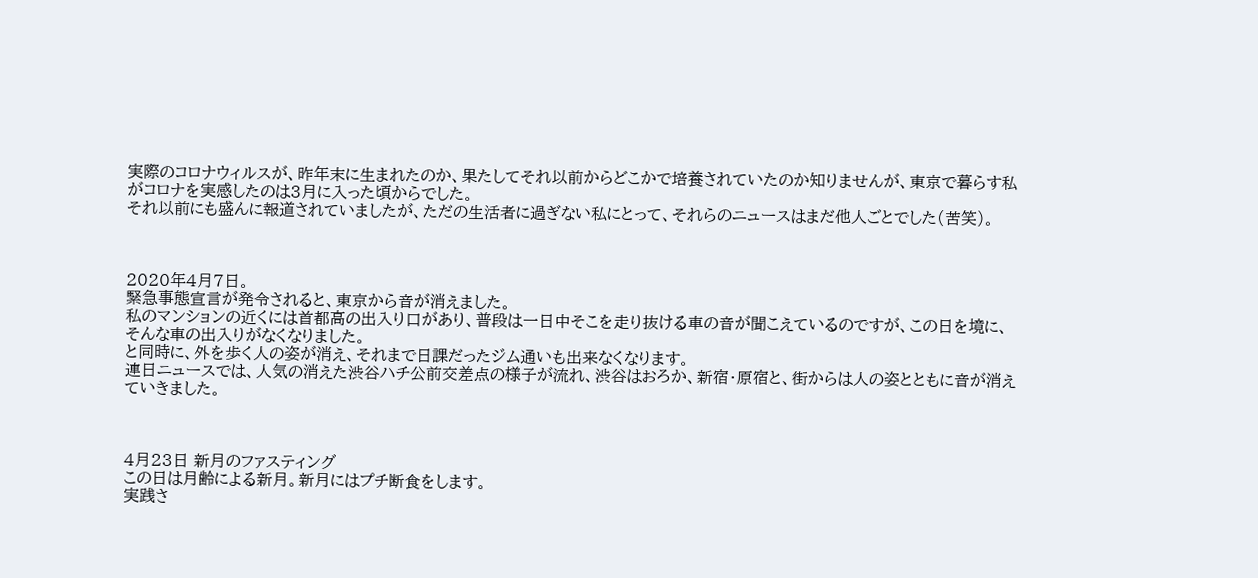実際のコロナウィルスが、昨年末に生まれたのか、果たしてそれ以前からどこかで培養されていたのか知りませんが、東京で暮らす私がコロナを実感したのは3月に入った頃からでした。
それ以前にも盛んに報道されていましたが、ただの生活者に過ぎない私にとって、それらのニュースはまだ他人ごとでした(苦笑)。



2020年4月7日。
緊急事態宣言が発令されると、東京から音が消えました。
私のマンションの近くには首都高の出入り口があり、普段は一日中そこを走り抜ける車の音が聞こえているのですが、この日を境に、そんな車の出入りがなくなりました。
と同時に、外を歩く人の姿が消え、それまで日課だったジム通いも出来なくなります。
連日ニュースでは、人気の消えた渋谷ハチ公前交差点の様子が流れ、渋谷はおろか、新宿・原宿と、街からは人の姿とともに音が消えていきました。



4月23日 新月のファスティング
この日は月齢による新月。新月にはプチ断食をします。
実践さ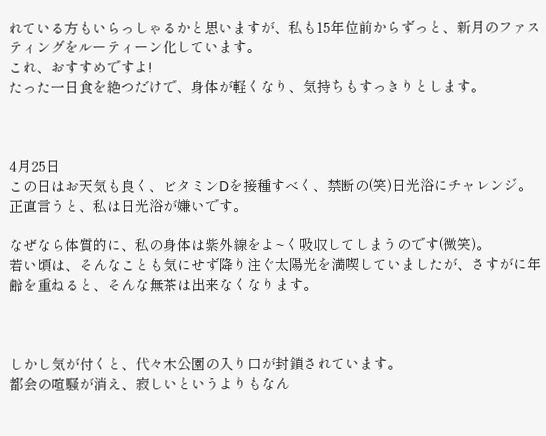れている方もいらっしゃるかと思いますが、私も15年位前からずっと、新月のファスティングをルーティーン化しています。
これ、おすすめですよ!
たった一日食を絶つだけで、身体が軽くなり、気持ちもすっきりとします。



4月25日
この日はお天気も良く、ビタミンDを接種すべく、禁断の(笑)日光浴にチャレンジ。
正直言うと、私は日光浴が嫌いです。

なぜなら体質的に、私の身体は紫外線をよ~く吸収してしまうのです(微笑)。
若い頃は、そんなことも気にせず降り注ぐ太陽光を満喫していましたが、さすがに年齢を重ねると、そんな無茶は出来なくなります。



しかし気が付くと、代々木公園の入り口が封鎖されています。
都会の喧騒が消え、寂しいというよりもなん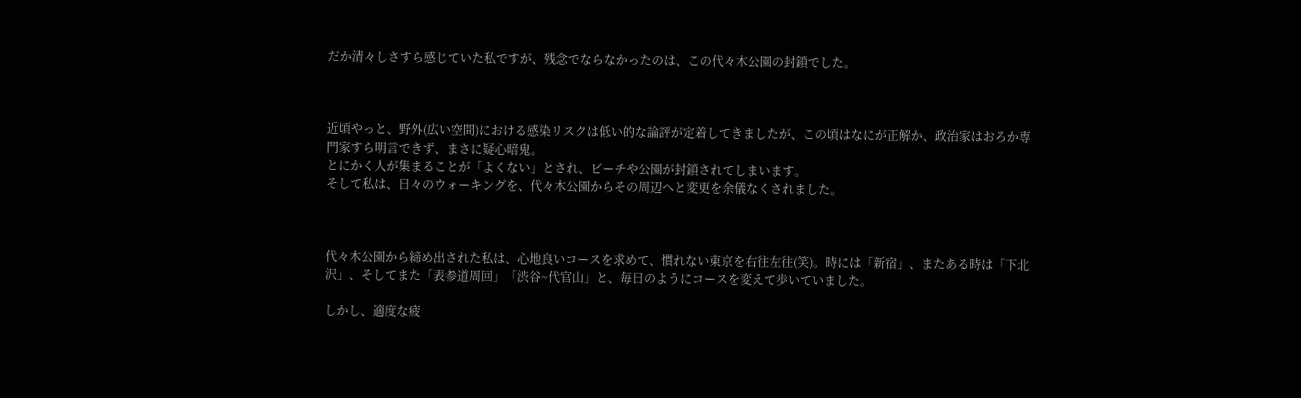だか清々しさすら感じていた私ですが、残念でならなかったのは、この代々木公園の封鎖でした。



近頃やっと、野外(広い空間)における感染リスクは低い的な論評が定着してきましたが、この頃はなにが正解か、政治家はおろか専門家すら明言できず、まさに疑心暗鬼。
とにかく人が集まることが「よくない」とされ、ビーチや公園が封鎖されてしまいます。
そして私は、日々のウォーキングを、代々木公園からその周辺へと変更を余儀なくされました。



代々木公園から締め出された私は、心地良いコースを求めて、慣れない東京を右往左往(笑)。時には「新宿」、またある時は「下北沢」、そしてまた「表参道周回」「渋谷~代官山」と、毎日のようにコースを変えて歩いていました。

しかし、適度な疲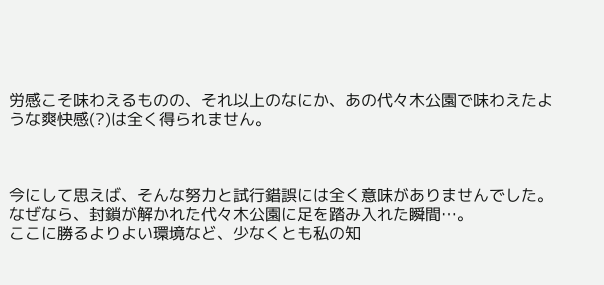労感こそ味わえるものの、それ以上のなにか、あの代々木公園で味わえたような爽快感(?)は全く得られません。



今にして思えば、そんな努力と試行錯誤には全く意味がありませんでした。
なぜなら、封鎖が解かれた代々木公園に足を踏み入れた瞬間…。
ここに勝るよりよい環境など、少なくとも私の知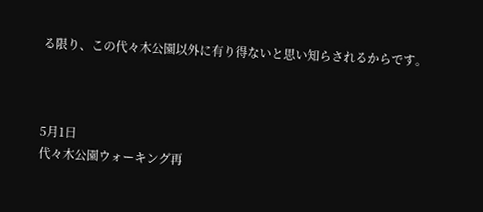る限り、この代々木公園以外に有り得ないと思い知らされるからです。



5月1日
代々木公園ウォーキング再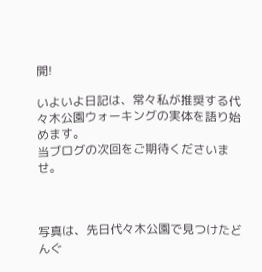開!

いよいよ日記は、常々私が推奨する代々木公園ウォーキングの実体を語り始めます。
当ブログの次回をご期待くださいませ。



写真は、先日代々木公園で見つけたどんぐ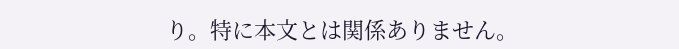り。特に本文とは関係ありません。